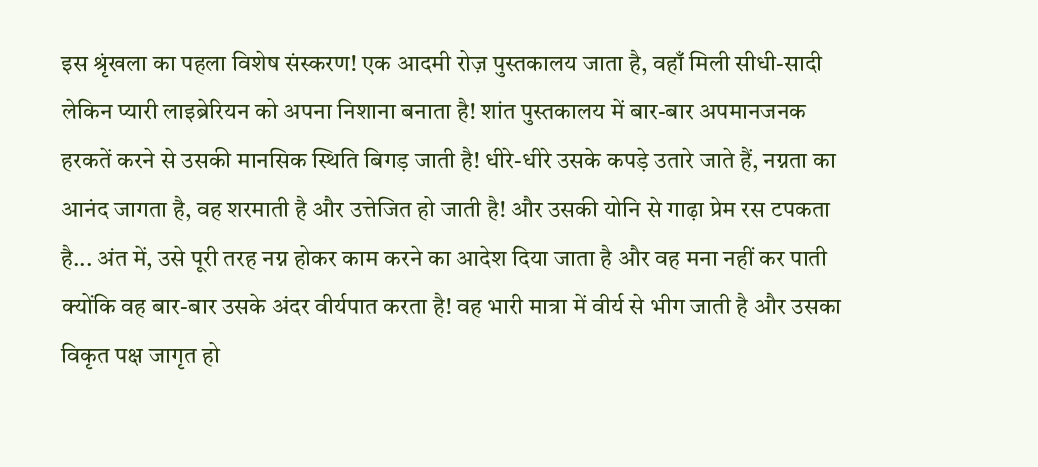इस श्रृंखला का पहला विशेष संस्करण! एक आदमी रोज़ पुस्तकालय जाता है, वहाँ मिली सीधी-सादी लेकिन प्यारी लाइब्रेरियन को अपना निशाना बनाता है! शांत पुस्तकालय में बार-बार अपमानजनक हरकतें करने से उसकी मानसिक स्थिति बिगड़ जाती है! धीरे-धीरे उसके कपड़े उतारे जाते हैं, नग्नता का आनंद जागता है, वह शरमाती है और उत्तेजित हो जाती है! और उसकी योनि से गाढ़ा प्रेम रस टपकता है... अंत में, उसे पूरी तरह नग्न होकर काम करने का आदेश दिया जाता है और वह मना नहीं कर पाती क्योंकि वह बार-बार उसके अंदर वीर्यपात करता है! वह भारी मात्रा में वीर्य से भीग जाती है और उसका विकृत पक्ष जागृत हो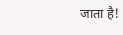जाता है!